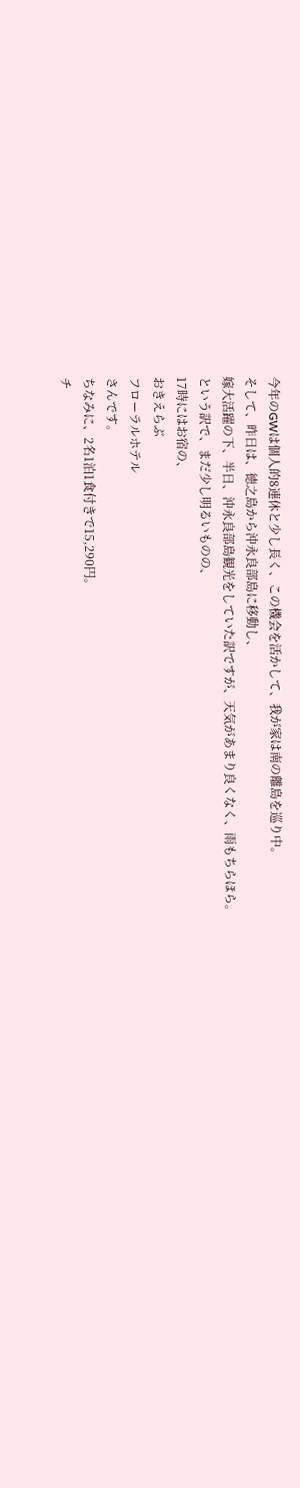今年のGWは個人的8連休と少し長く、この機会を活かして、我が家は南の離島を巡り中。
そして、昨日は、徳之島から沖永良部島に移動し、
嫁大活躍の下、半日、沖永良部島観光をしていた訳ですが、天気があまり良くなく、雨もちらほら。
という訳で、まだ少し明るいものの、
17時にはお宿の、
おきえらぶ
フローラルホテル
さんです。
ちなみに、2名1泊1食付きで15,290円。
チ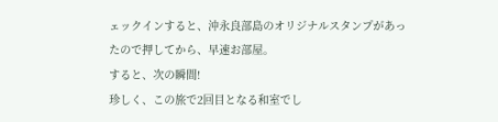ェックインすると、沖永良部島のオリジナルスタンプがあったので押してから、早速お部屋。
すると、次の瞬間!
珍しく、この旅で2回目となる和室でし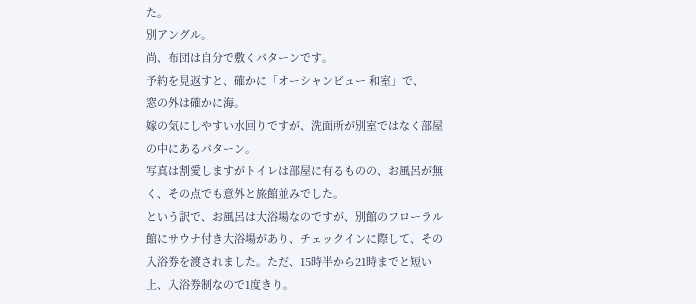た。
別アングル。
尚、布団は自分で敷くパターンです。
予約を見返すと、確かに「オーシャンビュー 和室」で、
窓の外は確かに海。
嫁の気にしやすい水回りですが、洗面所が別室ではなく部屋の中にあるパターン。
写真は割愛しますがトイレは部屋に有るものの、お風呂が無く、その点でも意外と旅館並みでした。
という訳で、お風呂は大浴場なのですが、別館のフローラル館にサウナ付き大浴場があり、チェックインに際して、その入浴券を渡されました。ただ、15時半から21時までと短い上、入浴券制なので1度きり。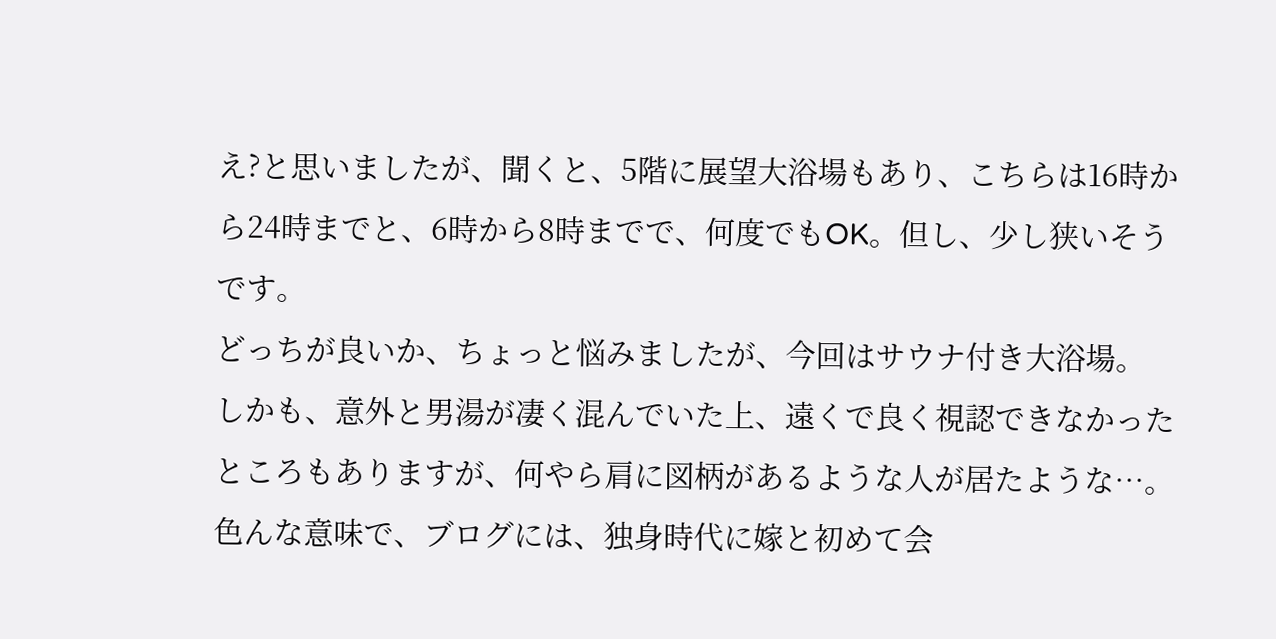え?と思いましたが、聞くと、5階に展望大浴場もあり、こちらは16時から24時までと、6時から8時までで、何度でもOK。但し、少し狭いそうです。
どっちが良いか、ちょっと悩みましたが、今回はサウナ付き大浴場。
しかも、意外と男湯が凄く混んでいた上、遠くで良く視認できなかったところもありますが、何やら肩に図柄があるような人が居たような…。
色んな意味で、ブログには、独身時代に嫁と初めて会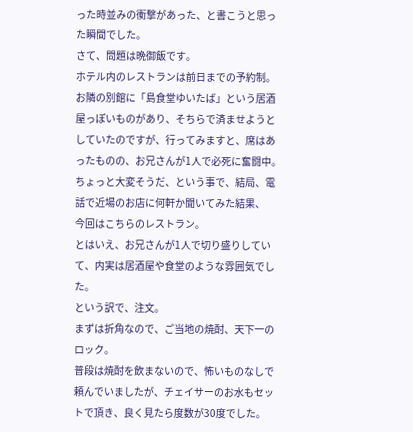った時並みの衝撃があった、と書こうと思った瞬間でした。
さて、問題は晩御飯です。
ホテル内のレストランは前日までの予約制。
お隣の別館に「島食堂ゆいたば」という居酒屋っぽいものがあり、そちらで済ませようとしていたのですが、行ってみますと、席はあったものの、お兄さんが1人で必死に奮闘中。
ちょっと大変そうだ、という事で、結局、電話で近場のお店に何軒か聞いてみた結果、
今回はこちらのレストラン。
とはいえ、お兄さんが1人で切り盛りしていて、内実は居酒屋や食堂のような雰囲気でした。
という訳で、注文。
まずは折角なので、ご当地の焼酎、天下一のロック。
普段は焼酎を飲まないので、怖いものなしで頼んでいましたが、チェイサーのお水もセットで頂き、良く見たら度数が30度でした。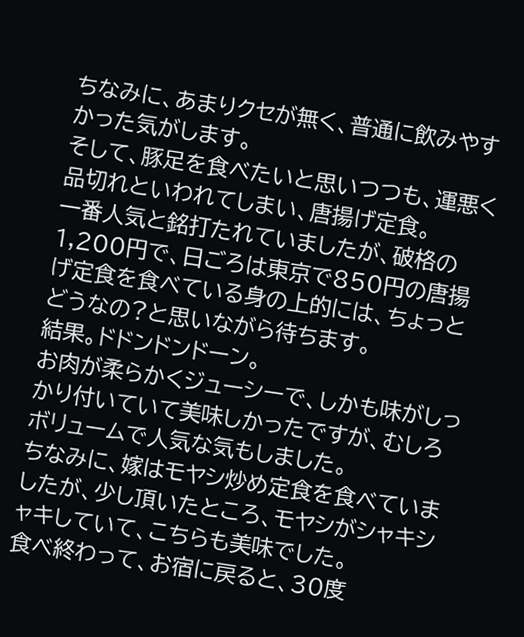ちなみに、あまりクセが無く、普通に飲みやすかった気がします。
そして、豚足を食べたいと思いつつも、運悪く品切れといわれてしまい、唐揚げ定食。
一番人気と銘打たれていましたが、破格の1,200円で、日ごろは東京で850円の唐揚げ定食を食べている身の上的には、ちょっとどうなの?と思いながら待ちます。
結果。ドドンドンドーン。
お肉が柔らかくジューシーで、しかも味がしっかり付いていて美味しかったですが、むしろボリュームで人気な気もしました。
ちなみに、嫁はモヤシ炒め定食を食べていましたが、少し頂いたところ、モヤシがシャキシャキしていて、こちらも美味でした。
食べ終わって、お宿に戻ると、30度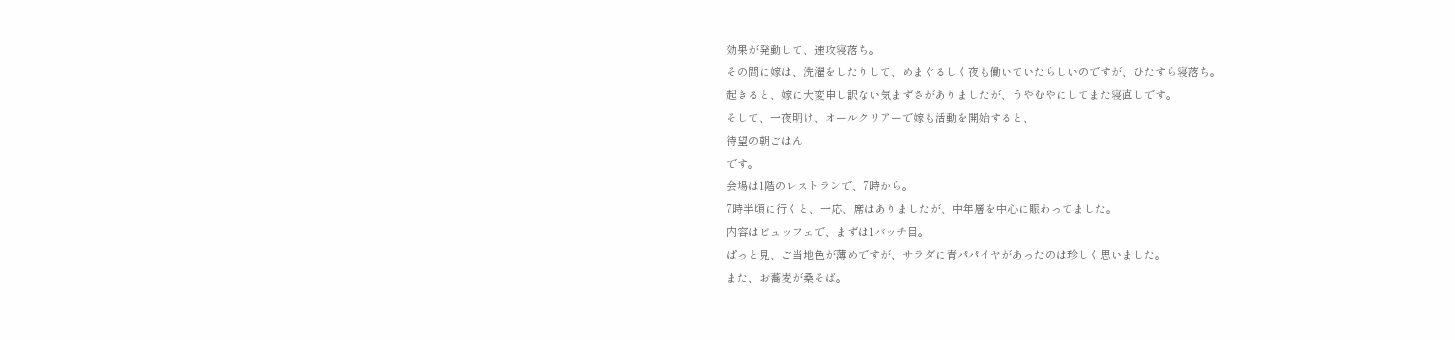効果が発動して、速攻寝落ち。
その間に嫁は、洗濯をしたりして、めまぐるしく夜も働いていたらしいのですが、ひたすら寝落ち。
起きると、嫁に大変申し訳ない気まずさがありましたが、うやむやにしてまた寝直しです。
そして、一夜明け、オールクリアーで嫁も活動を開始すると、
待望の朝ごはん
です。
会場は1階のレストランで、7時から。
7時半頃に行くと、一応、席はありましたが、中年層を中心に賑わってました。
内容はビュッフェで、まずは1バッチ目。
ぱっと見、ご当地色が薄めですが、サラダに青パパイヤがあったのは珍しく思いました。
また、お蕎麦が桑そば。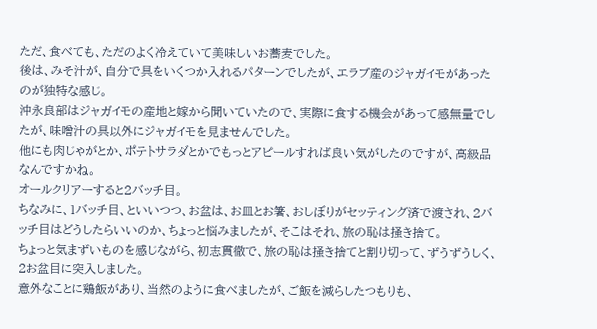ただ、食べても、ただのよく冷えていて美味しいお蕎麦でした。
後は、みそ汁が、自分で具をいくつか入れるパターンでしたが、エラブ産のジャガイモがあったのが独特な感じ。
沖永良部はジャガイモの産地と嫁から聞いていたので、実際に食する機会があって感無量でしたが、味噌汁の具以外にジャガイモを見ませんでした。
他にも肉じゃがとか、ポテトサラダとかでもっとアピールすれば良い気がしたのですが、高級品なんですかね。
オールクリアーすると2バッチ目。
ちなみに、1バッチ目、といいつつ、お盆は、お皿とお箸、おしぼりがセッティング済で渡され、2バッチ目はどうしたらいいのか、ちょっと悩みましたが、そこはそれ、旅の恥は掻き捨て。
ちょっと気まずいものを感じながら、初志貫徹で、旅の恥は掻き捨てと割り切って、ずうずうしく、2お盆目に突入しました。
意外なことに鶏飯があり、当然のように食べましたが、ご飯を減らしたつもりも、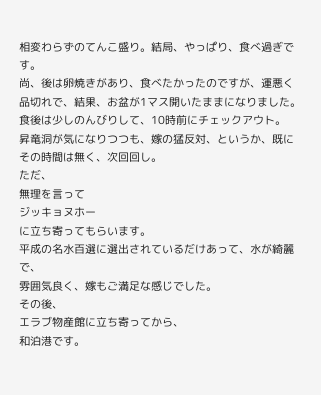相変わらずのてんこ盛り。結局、やっぱり、食べ過ぎです。
尚、後は卵焼きがあり、食べたかったのですが、運悪く品切れで、結果、お盆が1マス開いたままになりました。
食後は少しのんびりして、10時前にチェックアウト。
昇竜洞が気になりつつも、嫁の猛反対、というか、既にその時間は無く、次回回し。
ただ、
無理を言って
ジッキョヌホー
に立ち寄ってもらいます。
平成の名水百選に選出されているだけあって、水が綺麗で、
雰囲気良く、嫁もご満足な感じでした。
その後、
エラブ物産館に立ち寄ってから、
和泊港です。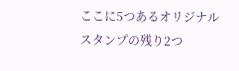ここに5つあるオリジナルスタンプの残り2つ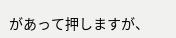があって押しますが、